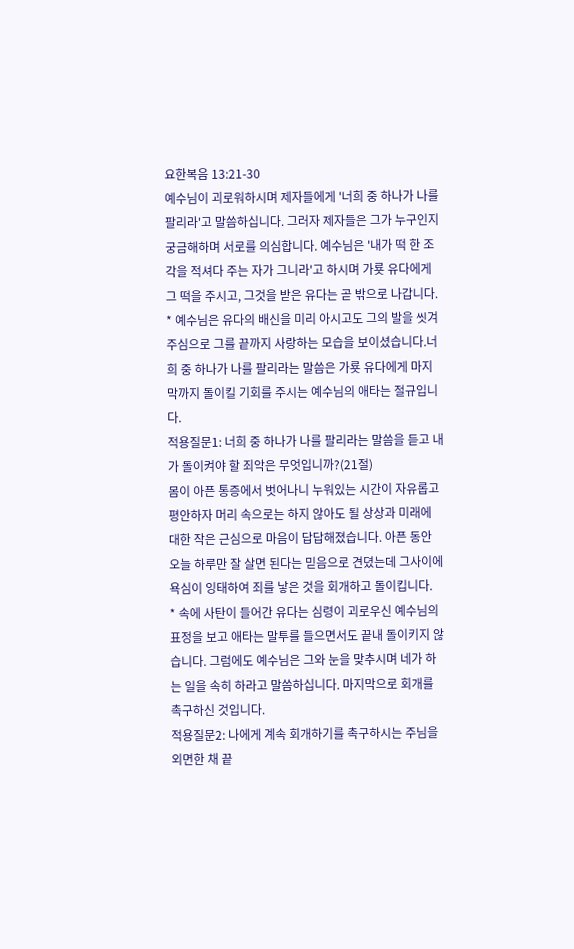요한복음 13:21-30
예수님이 괴로워하시며 제자들에게 '너희 중 하나가 나를 팔리라'고 말씀하십니다. 그러자 제자들은 그가 누구인지 궁금해하며 서로를 의심합니다. 예수님은 '내가 떡 한 조각을 적셔다 주는 자가 그니라'고 하시며 가룟 유다에게 그 떡을 주시고, 그것을 받은 유다는 곧 밖으로 나갑니다.
* 예수님은 유다의 배신을 미리 아시고도 그의 발을 씻겨주심으로 그를 끝까지 사랑하는 모습을 보이셨습니다.너희 중 하나가 나를 팔리라는 말씀은 가룟 유다에게 마지막까지 돌이킬 기회를 주시는 예수님의 애타는 절규입니다.
적용질문1: 너희 중 하나가 나를 팔리라는 말씀을 듣고 내가 돌이켜야 할 죄악은 무엇입니까?(21절)
몸이 아픈 통증에서 벗어나니 누워있는 시간이 자유롭고 평안하자 머리 속으로는 하지 않아도 될 상상과 미래에 대한 작은 근심으로 마음이 답답해졌습니다. 아픈 동안 오늘 하루만 잘 살면 된다는 믿음으로 견뎠는데 그사이에 욕심이 잉태하여 죄를 낳은 것을 회개하고 돌이킵니다.
* 속에 사탄이 들어간 유다는 심령이 괴로우신 예수님의 표정을 보고 애타는 말투를 들으면서도 끝내 돌이키지 않습니다. 그럼에도 예수님은 그와 눈을 맞추시며 네가 하는 일을 속히 하라고 말씀하십니다. 마지막으로 회개를 촉구하신 것입니다.
적용질문2: 나에게 계속 회개하기를 촉구하시는 주님을 외면한 채 끝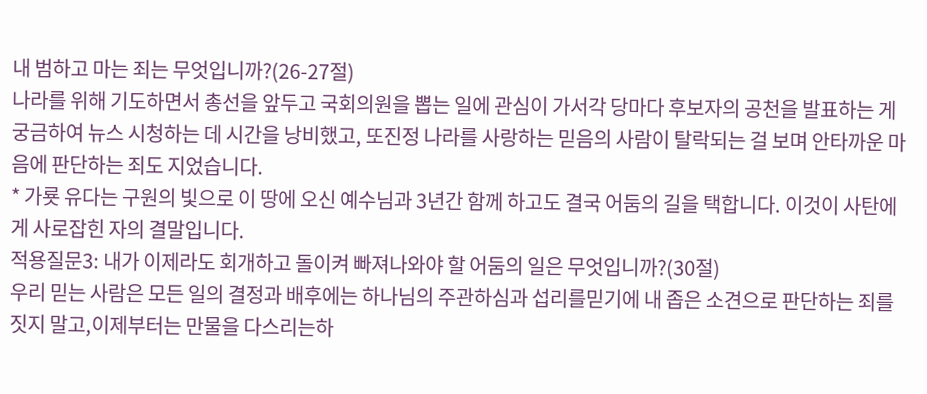내 범하고 마는 죄는 무엇입니까?(26-27절)
나라를 위해 기도하면서 총선을 앞두고 국회의원을 뽑는 일에 관심이 가서각 당마다 후보자의 공천을 발표하는 게 궁금하여 뉴스 시청하는 데 시간을 낭비했고, 또진정 나라를 사랑하는 믿음의 사람이 탈락되는 걸 보며 안타까운 마음에 판단하는 죄도 지었습니다.
* 가룟 유다는 구원의 빛으로 이 땅에 오신 예수님과 3년간 함께 하고도 결국 어둠의 길을 택합니다. 이것이 사탄에게 사로잡힌 자의 결말입니다.
적용질문3: 내가 이제라도 회개하고 돌이켜 빠져나와야 할 어둠의 일은 무엇입니까?(30절)
우리 믿는 사람은 모든 일의 결정과 배후에는 하나님의 주관하심과 섭리를믿기에 내 좁은 소견으로 판단하는 죄를 짓지 말고,이제부터는 만물을 다스리는하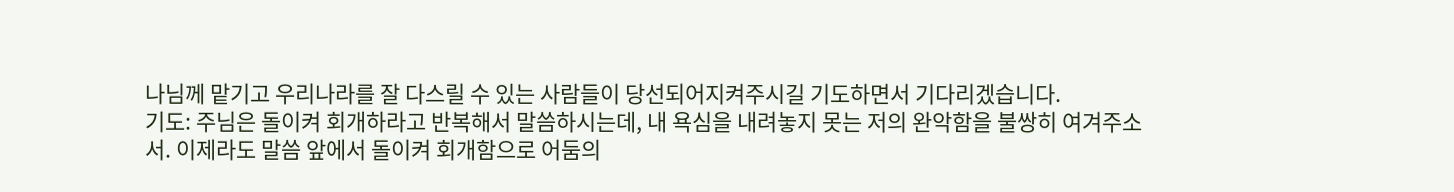나님께 맡기고 우리나라를 잘 다스릴 수 있는 사람들이 당선되어지켜주시길 기도하면서 기다리겠습니다.
기도: 주님은 돌이켜 회개하라고 반복해서 말씀하시는데, 내 욕심을 내려놓지 못는 저의 완악함을 불쌍히 여겨주소서. 이제라도 말씀 앞에서 돌이켜 회개함으로 어둠의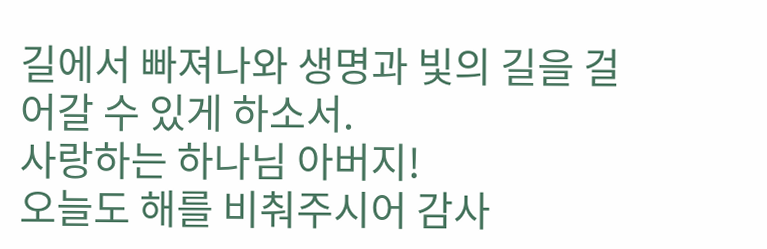길에서 빠져나와 생명과 빛의 길을 걸어갈 수 있게 하소서.
사랑하는 하나님 아버지!
오늘도 해를 비춰주시어 감사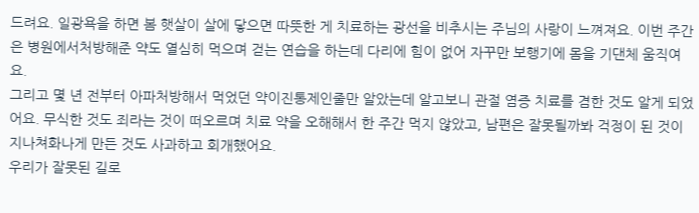드려요. 일광욕을 하면 봄 햇살이 살에 닿으면 따뜻한 게 치료하는 광선을 비추시는 주님의 사랑이 느껴져요. 이번 주간은 병원에서처방해준 약도 열심히 먹으며 걷는 연습을 하는데 다리에 힘이 없어 자꾸만 보행기에 몸을 기댄체 움직여요.
그리고 몇 년 전부터 아파처방해서 먹었던 약이진통제인줄만 알았는데 알고보니 관절 염증 치료를 겸한 것도 알게 되었어요. 무식한 것도 죄라는 것이 떠오르며 치료 약을 오해해서 한 주간 먹지 않았고, 남편은 잘못될까봐 걱정이 된 것이 지나쳐화나게 만든 것도 사과하고 회개했어요.
우리가 잘못된 길로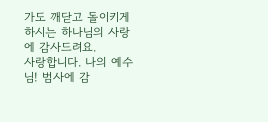가도 깨닫고 돌이키게 하시는 하나님의 사랑에 감사드려요.
사랑합니다. 나의 예수님! 범사에 감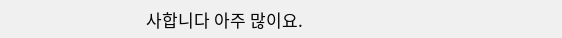사합니다 아주 많이요.